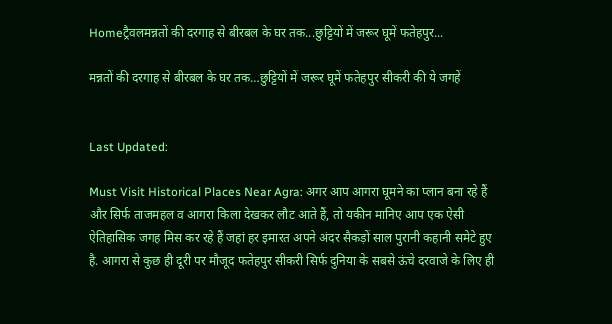Homeट्रैवलमन्नतों की दरगाह से बीरबल के घर तक...छुट्टियों में जरूर घूमें फतेहपुर...

मन्नतों की दरगाह से बीरबल के घर तक…छुट्टियों में जरूर घूमें फतेहपुर सीकरी की ये जगहें


Last Updated:

Must Visit Historical Places Near Agra: अगर आप आगरा घूमने का प्लान बना रहे हैं और सिर्फ ताजमहल व आगरा किला देखकर लौट आते हैं, तो यकीन मानिए आप एक ऐसी ऐतिहासिक जगह मिस कर रहे हैं जहां हर इमारत अपने अंदर सैकड़ों साल पुरानी कहानी समेटे हुए है. आगरा से कुछ ही दूरी पर मौजूद फतेहपुर सीकरी सिर्फ दुनिया के सबसे ऊंचे दरवाजे के लिए ही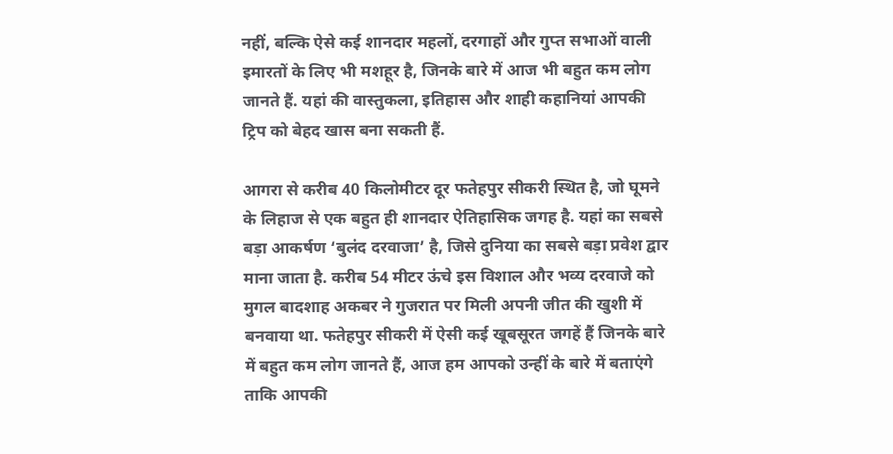नहीं, बल्कि ऐसे कई शानदार महलों, दरगाहों और गुप्त सभाओं वाली इमारतों के लिए भी मशहूर है, जिनके बारे में आज भी बहुत कम लोग जानते हैं. यहां की वास्तुकला, इतिहास और शाही कहानियां आपकी ट्रिप को बेहद खास बना सकती हैं.

आगरा से करीब 40 किलोमीटर दूर फतेहपुर सीकरी स्थित है, जो घूमने के लिहाज से एक बहुत ही शानदार ऐतिहासिक जगह है. यहां का सबसे बड़ा आकर्षण ‘बुलंद दरवाजा’ है, जिसे दुनिया का सबसे बड़ा प्रवेश द्वार माना जाता है. करीब 54 मीटर ऊंचे इस विशाल और भव्य दरवाजे को मुगल बादशाह अकबर ने गुजरात पर मिली अपनी जीत की खुशी में बनवाया था. फतेहपुर सीकरी में ऐसी कई खूबसूरत जगहें हैं जिनके बारे में बहुत कम लोग जानते हैं, आज हम आपको उन्हीं के बारे में बताएंगे ताकि आपकी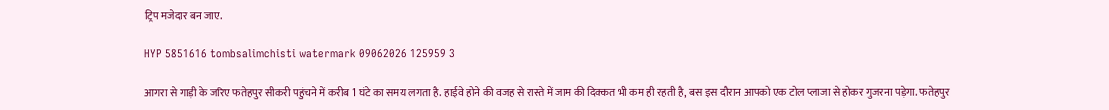ट्रिप मजेदार बन जाए.

HYP 5851616 tombsalimchisti watermark 09062026 125959 3

आगरा से गाड़ी के जरिए फतेहपुर सीकरी पहुंचने में करीब 1 घंटे का समय लगता है. हाईवे होने की वजह से रास्ते में जाम की दिक्कत भी कम ही रहती है, बस इस दौरान आपको एक टोल प्लाजा से होकर गुजरना पड़ेगा. फतेहपुर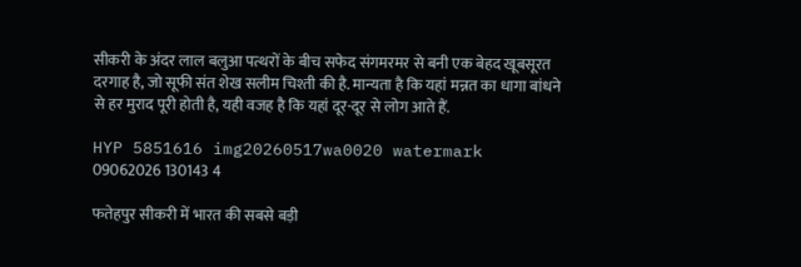सीकरी के अंदर लाल बलुआ पत्थरों के बीच सफेद संगमरमर से बनी एक बेहद खूबसूरत दरगाह है, जो सूफी संत शेख सलीम चिश्ती की है. मान्यता है कि यहां मन्नत का धागा बांधने से हर मुराद पूरी होती है, यही वजह है कि यहां दूर-दूर से लोग आते हैं.

HYP 5851616 img20260517wa0020 watermark 09062026 130143 4

फतेहपुर सीकरी में भारत की सबसे बड़ी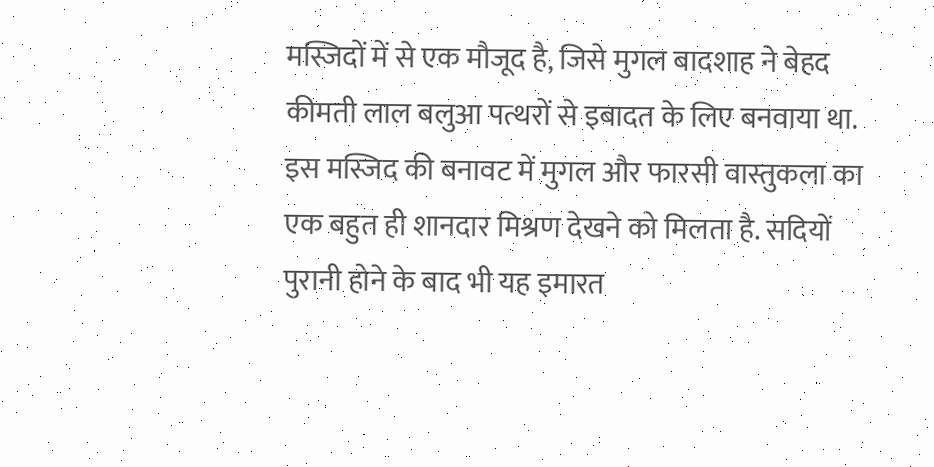मस्जिदों में से एक मौजूद है, जिसे मुगल बादशाह ने बेहद कीमती लाल बलुआ पत्थरों से इबादत के लिए बनवाया था. इस मस्जिद की बनावट में मुगल और फारसी वास्तुकला का एक बहुत ही शानदार मिश्रण देखने को मिलता है. सदियों पुरानी होने के बाद भी यह इमारत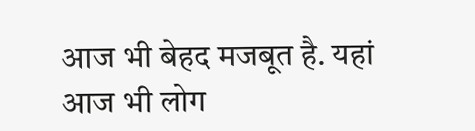आज भी बेहद मजबूत है. यहां आज भी लोग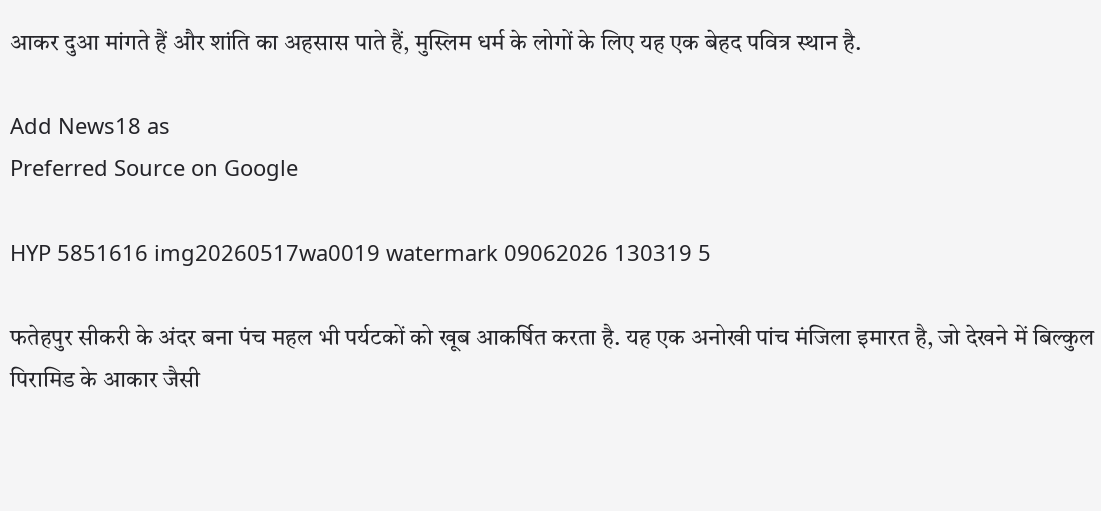आकर दुआ मांगते हैं और शांति का अहसास पाते हैं, मुस्लिम धर्म के लोगों के लिए यह एक बेहद पवित्र स्थान है.

Add News18 as
Preferred Source on Google

HYP 5851616 img20260517wa0019 watermark 09062026 130319 5

फतेहपुर सीकरी के अंदर बना पंच महल भी पर्यटकों को खूब आकर्षित करता है. यह एक अनोखी पांच मंजिला इमारत है, जो देखने में बिल्कुल पिरामिड के आकार जैसी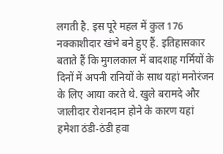लगती है. इस पूरे महल में कुल 176 नक्काशीदार खंभे बने हुए हैं. इतिहासकार बताते हैं कि मुगलकाल में बादशाह गर्मियों के दिनों में अपनी रानियों के साथ यहां मनोरंजन के लिए आया करते थे. खुले बरामदे और जालीदार रोशनदान होने के कारण यहां हमेशा ठंडी-ठंडी हवा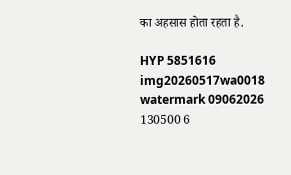का अहसास होता रहता है.

HYP 5851616 img20260517wa0018 watermark 09062026 130500 6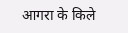आगरा के किले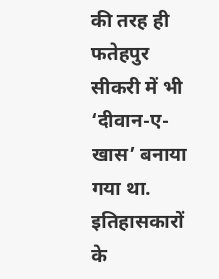की तरह ही फतेहपुर सीकरी में भी ‘दीवान-ए-खास’ बनाया गया था. इतिहासकारों के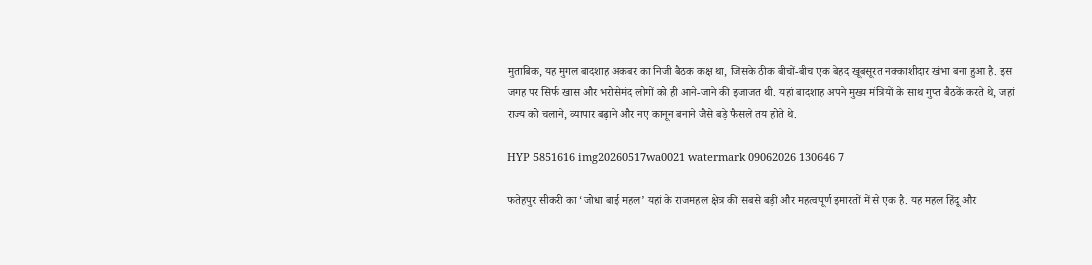मुताबिक, यह मुगल बादशाह अकबर का निजी बैठक कक्ष था, जिसके ठीक बीचों-बीच एक बेहद खूबसूरत नक्काशीदार खंभा बना हुआ है. इस जगह पर सिर्फ खास और भरोसेमंद लोगों को ही आने-जाने की इजाजत थी. यहां बादशाह अपने मुख्य मंत्रियों के साथ गुप्त बैठकें करते थे, जहां राज्य को चलाने, व्यापार बढ़ाने और नए कानून बनाने जैसे बड़े फैसले तय होते थे.

HYP 5851616 img20260517wa0021 watermark 09062026 130646 7

फतेहपुर सीकरी का ‘जोधा बाई महल’ यहां के राजमहल क्षेत्र की सबसे बड़ी और महत्वपूर्ण इमारतों में से एक है. यह महल हिंदू और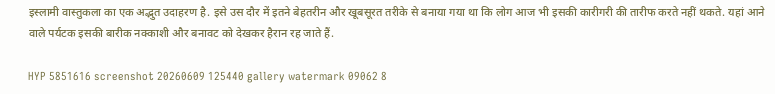इस्लामी वास्तुकला का एक अद्भुत उदाहरण है. इसे उस दौर में इतने बेहतरीन और खूबसूरत तरीके से बनाया गया था कि लोग आज भी इसकी कारीगरी की तारीफ करते नहीं थकते. यहां आने वाले पर्यटक इसकी बारीक नक्काशी और बनावट को देखकर हैरान रह जाते हैं.

HYP 5851616 screenshot 20260609 125440 gallery watermark 09062 8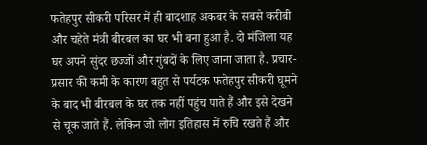फतेहपुर सीकरी परिसर में ही बादशाह अकबर के सबसे करीबी और चहेते मंत्री बीरबल का घर भी बना हुआ है. दो मंजिला यह घर अपने सुंदर छज्जों और गुंबदों के लिए जाना जाता है. प्रचार-प्रसार की कमी के कारण बहुत से पर्यटक फतेहपुर सीकरी घूमने के बाद भी बीरबल के घर तक नहीं पहुंच पाते हैं और इसे देखने से चूक जाते हैं. लेकिन जो लोग इतिहास में रुचि रखते हैं और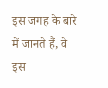इस जगह के बारे में जानते हैं, वे इस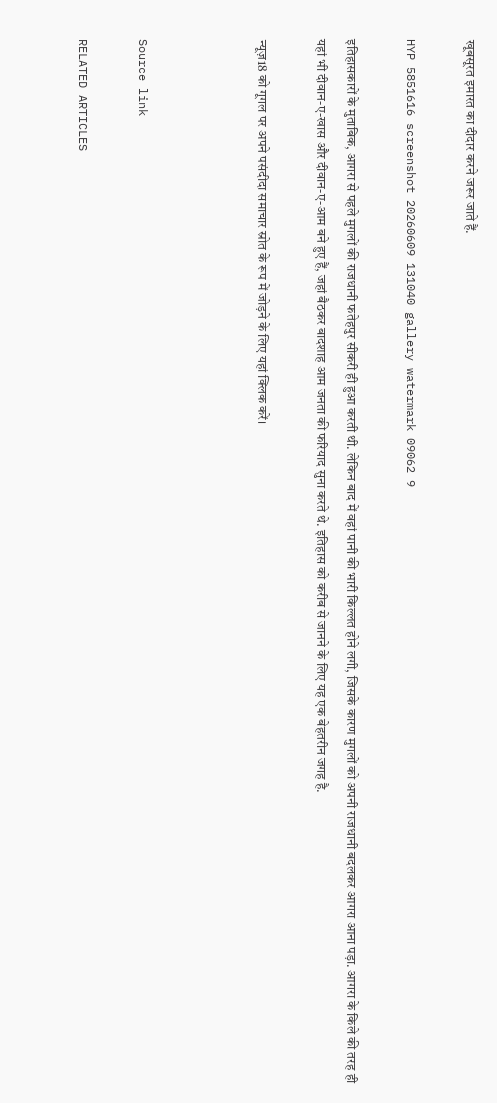खूबसूरत इमारत का दीदार करने जरूर जाते हैं.

HYP 5851616 screenshot 20260609 131040 gallery watermark 09062 9

इतिहासकारों के मुताबिक, आगरा से पहले मुगलों की राजधानी फतेहपुर सीकरी ही हुआ करती थी. लेकिन बाद में वहां पानी की भारी किल्लत होने लगी, जिसके कारण मुगलों को अपनी राजधानी बदलकर आगरा आना पड़ा. आगरा के किले की तरह ही यहां भी दीवान-ए-खास और दीवान-ए-आम बने हुए हैं, जहां बैठकर बादशाह आम जनता की फरियाद सुना करते थे. इतिहास को करीब से जानने के लिए यह एक बेहतरीन जगह है.

न्यूज़18 को गूगल पर अपने पसंदीदा समाचार स्रोत के रूप में जोड़ने के लिए यहां क्लिक करें।



Source link

RELATED ARTICLES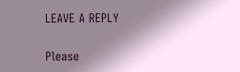LEAVE A REPLY

Please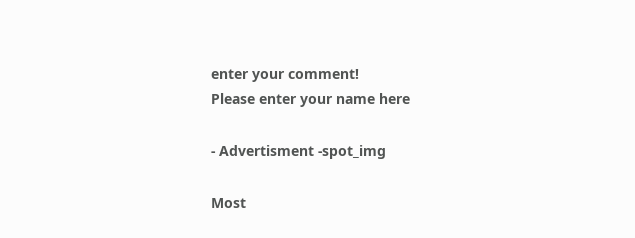enter your comment!
Please enter your name here

- Advertisment -spot_img

Most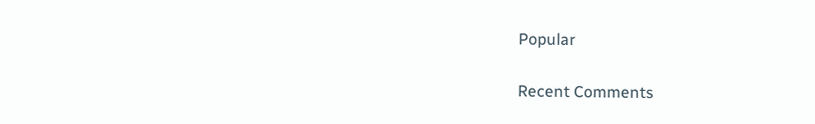Popular

Recent Comments